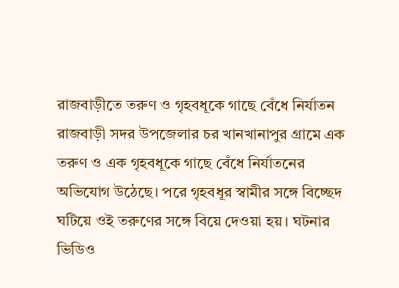রাজবাড়ীতে তরুণ ও গৃহবধূকে গাছে বেঁধে নির্যাতন
রাজবাড়ী সদর উপজেলার চর খানখানাপুর গ্রামে এক তরুণ ও এক গৃহবধূকে গাছে বেঁধে নির্যাতনের অভিযোগ উঠেছে। পরে গৃহবধূর স্বামীর সঙ্গে বিচ্ছেদ ঘটিয়ে ওই তরুণের সঙ্গে বিয়ে দেওয়া হয়। ঘটনার ভিডিও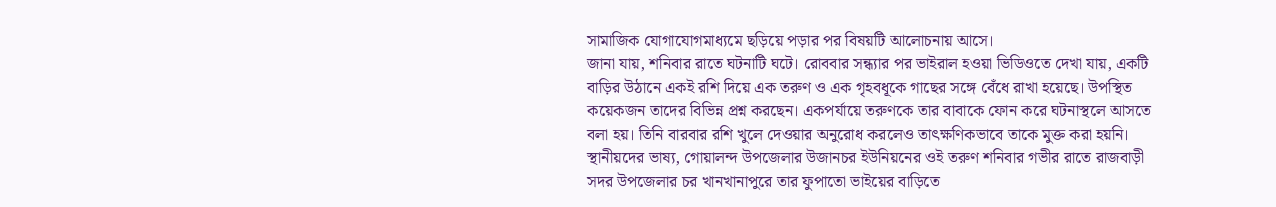সামাজিক যোগাযোগমাধ্যমে ছড়িয়ে পড়ার পর বিষয়টি আলোচনায় আসে।
জানা যায়, শনিবার রাতে ঘটনাটি ঘটে। রোববার সন্ধ্যার পর ভাইরাল হওয়া ভিডিওতে দেখা যায়, একটি বাড়ির উঠানে একই রশি দিয়ে এক তরুণ ও এক গৃহবধূকে গাছের সঙ্গে বেঁধে রাখা হয়েছে। উপস্থিত কয়েকজন তাদের বিভিন্ন প্রশ্ন করছেন। একপর্যায়ে তরুণকে তার বাবাকে ফোন করে ঘটনাস্থলে আসতে বলা হয়। তিনি বারবার রশি খুলে দেওয়ার অনুরোধ করলেও তাৎক্ষণিকভাবে তাকে মুক্ত করা হয়নি।
স্থানীয়দের ভাষ্য, গোয়ালন্দ উপজেলার উজানচর ইউনিয়নের ওই তরুণ শনিবার গভীর রাতে রাজবাড়ী সদর উপজেলার চর খানখানাপুরে তার ফুপাতো ভাইয়ের বাড়িতে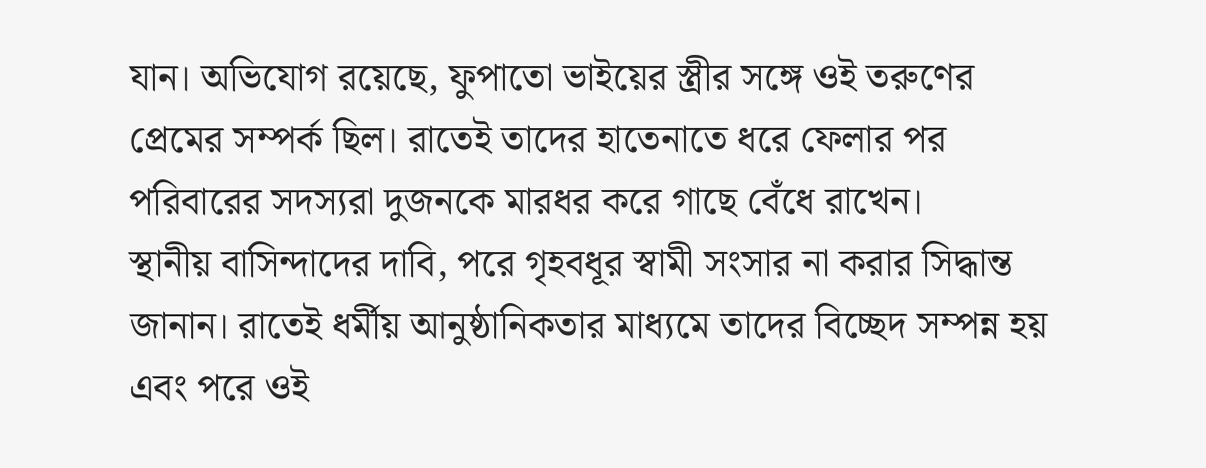যান। অভিযোগ রয়েছে, ফুপাতো ভাইয়ের স্ত্রীর সঙ্গে ওই তরুণের প্রেমের সম্পর্ক ছিল। রাতেই তাদের হাতেনাতে ধরে ফেলার পর পরিবারের সদস্যরা দুজনকে মারধর করে গাছে বেঁধে রাখেন।
স্থানীয় বাসিন্দাদের দাবি, পরে গৃহবধূর স্বামী সংসার না করার সিদ্ধান্ত জানান। রাতেই ধর্মীয় আনুষ্ঠানিকতার মাধ্যমে তাদের বিচ্ছেদ সম্পন্ন হয় এবং পরে ওই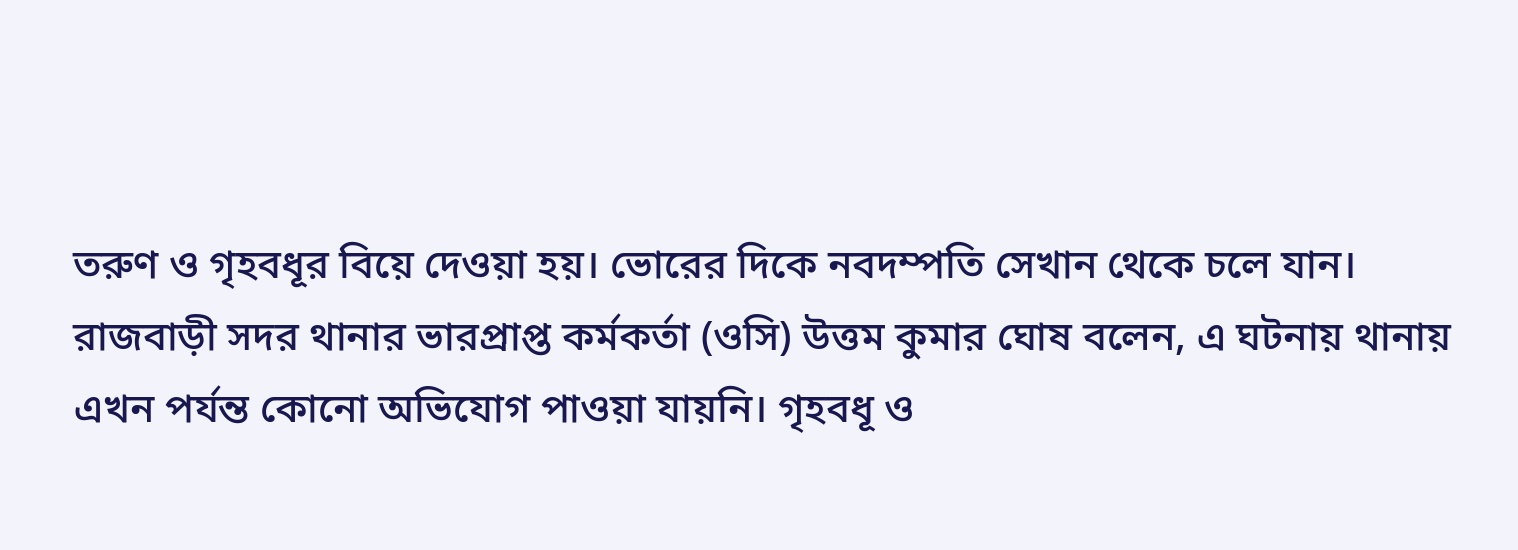তরুণ ও গৃহবধূর বিয়ে দেওয়া হয়। ভোরের দিকে নবদম্পতি সেখান থেকে চলে যান।
রাজবাড়ী সদর থানার ভারপ্রাপ্ত কর্মকর্তা (ওসি) উত্তম কুমার ঘোষ বলেন, এ ঘটনায় থানায় এখন পর্যন্ত কোনো অভিযোগ পাওয়া যায়নি। গৃহবধূ ও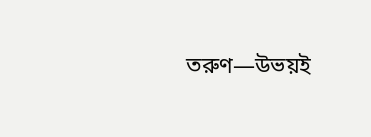তরুণ—উভয়ই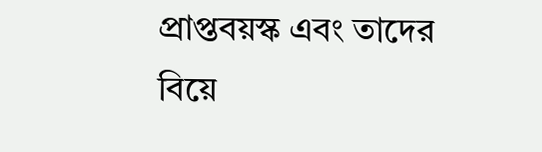প্রাপ্তবয়স্ক এবং তাদের বিয়ে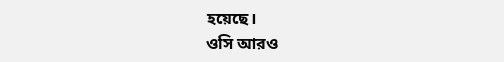হয়েছে।
ওসি আরও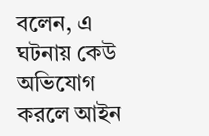বলেন, এ ঘটনায় কেউ অভিযোগ করলে আইন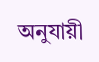অনুযায়ী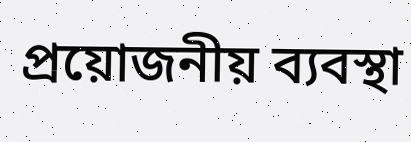প্রয়োজনীয় ব্যবস্থা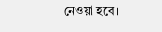নেওয়া হবে।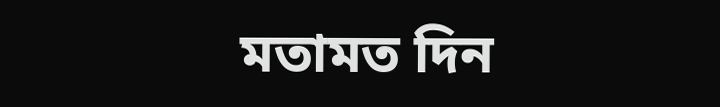মতামত দিন